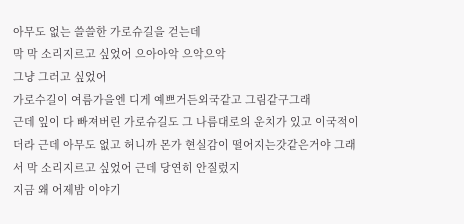아무도 없는 쓸쓸한 가로슈길을 걷는데
막 막 소리지르고 싶었어 으아아악 으악으악
그냥 그러고 싶었어
가로수길이 여름가을엔 디게 예쁘거든외국같고 그림같구그래
근데 잎이 다 빠져버린 가로슈길도 그 나름대로의 운치가 있고 이국적이더라 근데 아무도 없고 허니까 몬가 현실감이 떨어지는갓같은거야 그래서 막 소리지르고 싶었어 근데 당연히 안질렀지
지금 왜 어제밤 이야기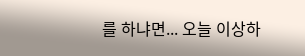를 하냐면... 오늘 이상하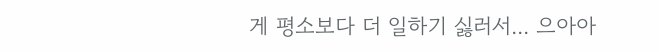게 평소보다 더 일하기 싫러서... 으아아